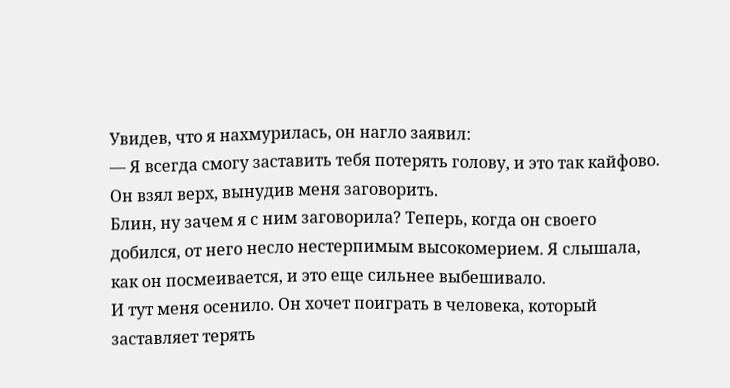Увидев, что я нахмурилась, он нагло заявил:
— Я всегда смогу заставить тебя потерять голову, и это так кайфово.
Он взял верх, вынудив меня заговорить.
Блин, ну зачем я с ним заговорила? Теперь, когда он своего добился, от него несло нестерпимым высокомерием. Я слышала, как он посмеивается, и это еще сильнее выбешивало.
И тут меня осенило. Он хочет поиграть в человека, который заставляет терять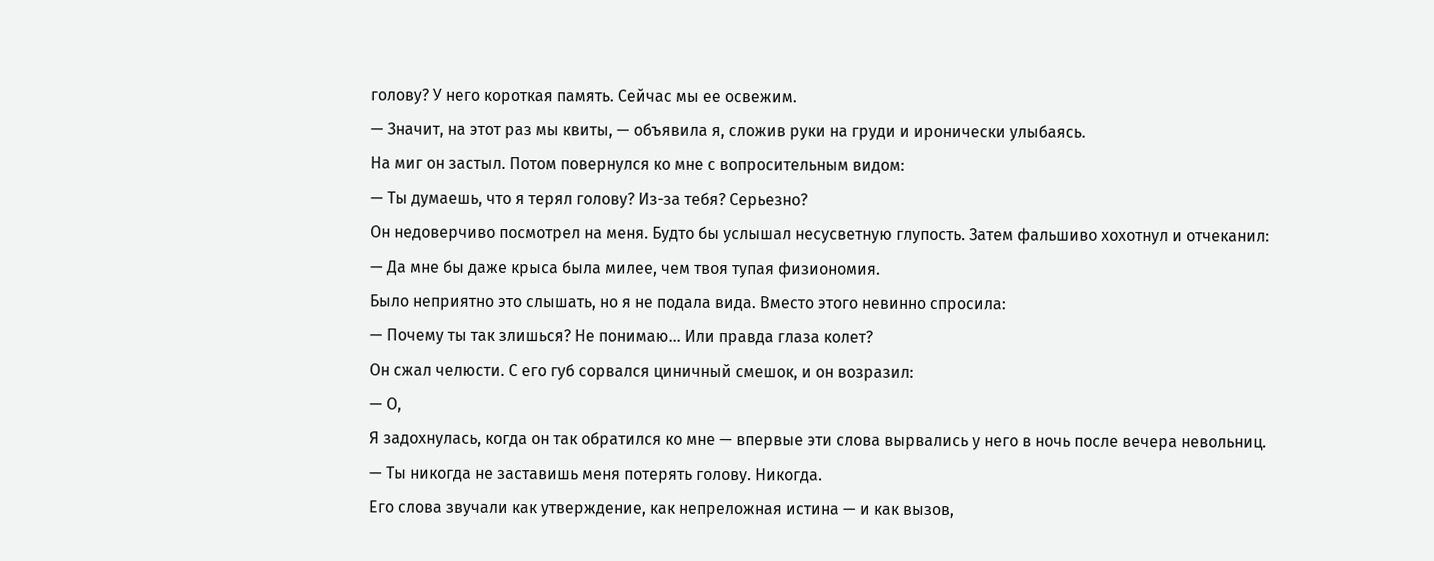голову? У него короткая память. Сейчас мы ее освежим.
— Значит, на этот раз мы квиты, — объявила я, сложив руки на груди и иронически улыбаясь.
На миг он застыл. Потом повернулся ко мне с вопросительным видом:
— Ты думаешь, что я терял голову? Из-за тебя? Серьезно?
Он недоверчиво посмотрел на меня. Будто бы услышал несусветную глупость. Затем фальшиво хохотнул и отчеканил:
— Да мне бы даже крыса была милее, чем твоя тупая физиономия.
Было неприятно это слышать, но я не подала вида. Вместо этого невинно спросила:
— Почему ты так злишься? Не понимаю… Или правда глаза колет?
Он сжал челюсти. С его губ сорвался циничный смешок, и он возразил:
— О,
Я задохнулась, когда он так обратился ко мне — впервые эти слова вырвались у него в ночь после вечера невольниц.
— Ты никогда не заставишь меня потерять голову. Никогда.
Его слова звучали как утверждение, как непреложная истина — и как вызов,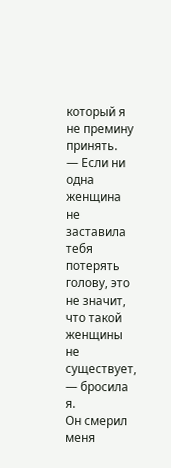который я не премину принять.
— Если ни одна женщина не заставила тебя потерять голову, это не значит, что такой женщины не существует, — бросила я.
Он смерил меня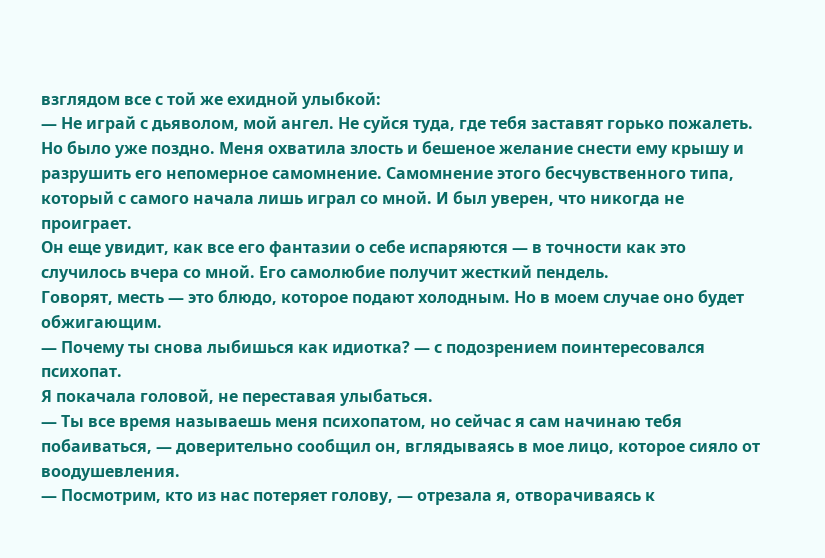взглядом все с той же ехидной улыбкой:
— Не играй с дьяволом, мой ангел. Не суйся туда, где тебя заставят горько пожалеть.
Но было уже поздно. Меня охватила злость и бешеное желание снести ему крышу и разрушить его непомерное самомнение. Самомнение этого бесчувственного типа, который с самого начала лишь играл со мной. И был уверен, что никогда не проиграет.
Он еще увидит, как все его фантазии о себе испаряются — в точности как это случилось вчера со мной. Его самолюбие получит жесткий пендель.
Говорят, месть — это блюдо, которое подают холодным. Но в моем случае оно будет обжигающим.
— Почему ты снова лыбишься как идиотка? — с подозрением поинтересовался психопат.
Я покачала головой, не переставая улыбаться.
— Ты все время называешь меня психопатом, но сейчас я сам начинаю тебя побаиваться, — доверительно сообщил он, вглядываясь в мое лицо, которое сияло от воодушевления.
— Посмотрим, кто из нас потеряет голову, — отрезала я, отворачиваясь к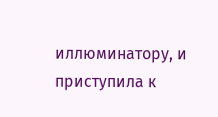иллюминатору, и приступила к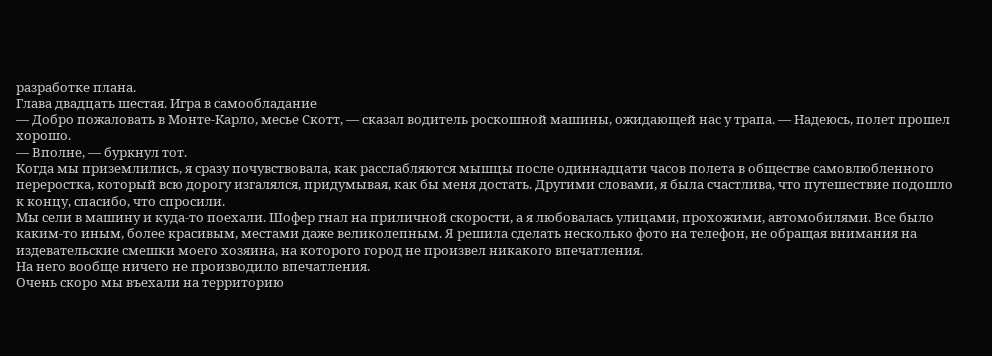разработке плана.
Глава двадцать шестая. Игра в самообладание
— Добро пожаловать в Монте-Карло, месье Скотт, — сказал водитель роскошной машины, ожидающей нас у трапа. — Надеюсь, полет прошел хорошо.
— Вполне, — буркнул тот.
Когда мы приземлились, я сразу почувствовала, как расслабляются мышцы после одиннадцати часов полета в обществе самовлюбленного переростка, который всю дорогу изгалялся, придумывая, как бы меня достать. Другими словами, я была счастлива, что путешествие подошло к концу, спасибо, что спросили.
Мы сели в машину и куда-то поехали. Шофер гнал на приличной скорости, а я любовалась улицами, прохожими, автомобилями. Все было каким-то иным, более красивым, местами даже великолепным. Я решила сделать несколько фото на телефон, не обращая внимания на издевательские смешки моего хозяина, на которого город не произвел никакого впечатления.
На него вообще ничего не производило впечатления.
Очень скоро мы въехали на территорию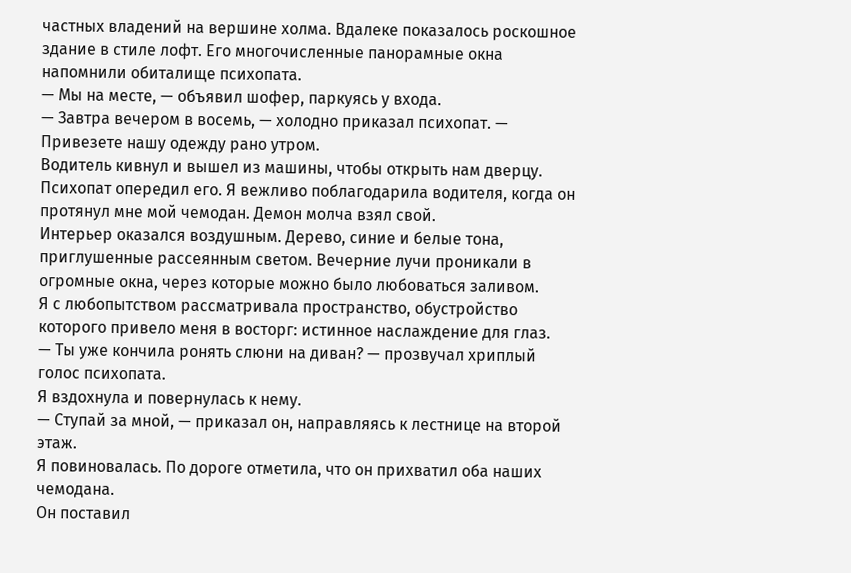частных владений на вершине холма. Вдалеке показалось роскошное здание в стиле лофт. Его многочисленные панорамные окна напомнили обиталище психопата.
— Мы на месте, — объявил шофер, паркуясь у входа.
— Завтра вечером в восемь, — холодно приказал психопат. — Привезете нашу одежду рано утром.
Водитель кивнул и вышел из машины, чтобы открыть нам дверцу. Психопат опередил его. Я вежливо поблагодарила водителя, когда он протянул мне мой чемодан. Демон молча взял свой.
Интерьер оказался воздушным. Дерево, синие и белые тона, приглушенные рассеянным светом. Вечерние лучи проникали в огромные окна, через которые можно было любоваться заливом.
Я с любопытством рассматривала пространство, обустройство которого привело меня в восторг: истинное наслаждение для глаз.
— Ты уже кончила ронять слюни на диван? — прозвучал хриплый голос психопата.
Я вздохнула и повернулась к нему.
— Ступай за мной, — приказал он, направляясь к лестнице на второй этаж.
Я повиновалась. По дороге отметила, что он прихватил оба наших чемодана.
Он поставил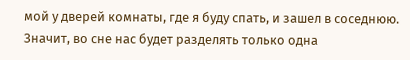мой у дверей комнаты, где я буду спать, и зашел в соседнюю. Значит, во сне нас будет разделять только одна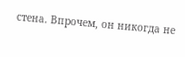стена. Впрочем, он никогда не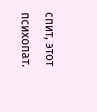спит, этот психопат.